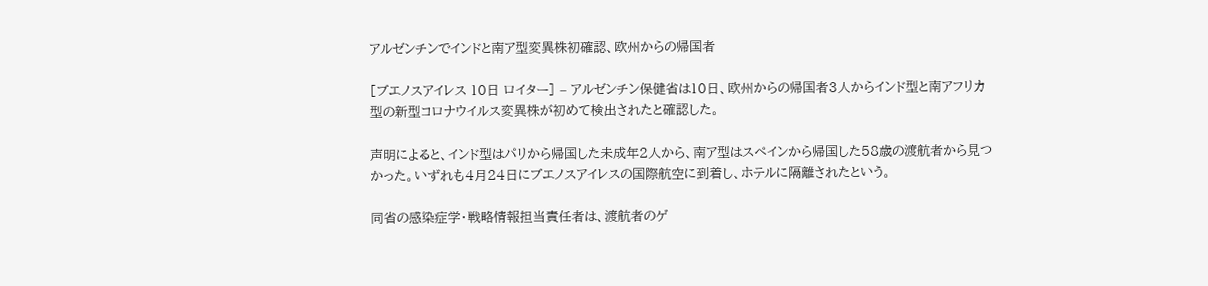アルゼンチンでインドと南ア型変異株初確認、欧州からの帰国者

[ブエノスアイレス 10日 ロイター] – アルゼンチン保健省は10日、欧州からの帰国者3人からインド型と南アフリカ型の新型コロナウイルス変異株が初めて検出されたと確認した。

声明によると、インド型はパリから帰国した未成年2人から、南ア型はスペインから帰国した58歳の渡航者から見つかった。いずれも4月24日にブエノスアイレスの国際航空に到着し、ホテルに隔離されたという。

同省の感染症学・戦略情報担当責任者は、渡航者のゲ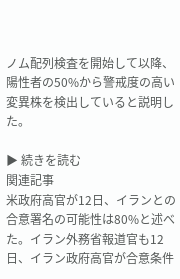ノム配列検査を開始して以降、陽性者の50%から警戒度の高い変異株を検出していると説明した。

▶ 続きを読む
関連記事
米政府高官が12日、イランとの合意署名の可能性は80%と述べた。イラン外務省報道官も12日、イラン政府高官が合意条件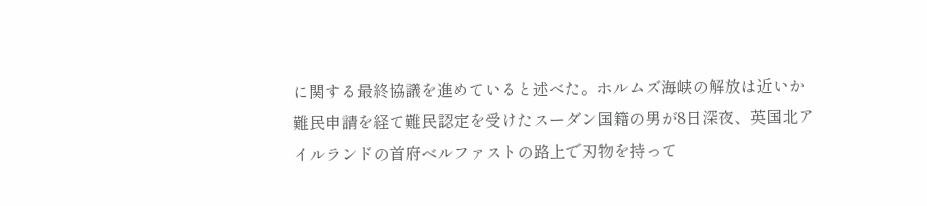に関する最終協議を進めていると述べた。ホルムズ海峡の解放は近いか
難民申請を経て難民認定を受けたスーダン国籍の男が8日深夜、英国北アイルランドの首府ベルファストの路上で刃物を持って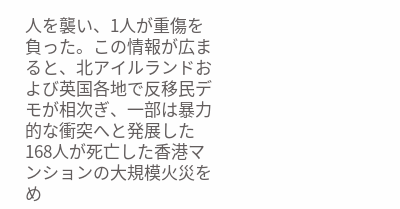人を襲い、1人が重傷を負った。この情報が広まると、北アイルランドおよび英国各地で反移民デモが相次ぎ、一部は暴力的な衝突へと発展した
168人が死亡した香港マンションの大規模火災をめ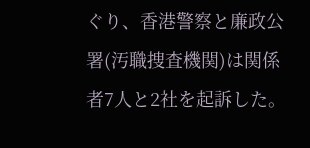ぐり、香港警察と廉政公署(汚職捜査機関)は関係者7人と2社を起訴した。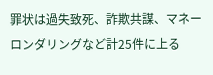罪状は過失致死、詐欺共謀、マネーロンダリングなど計25件に上る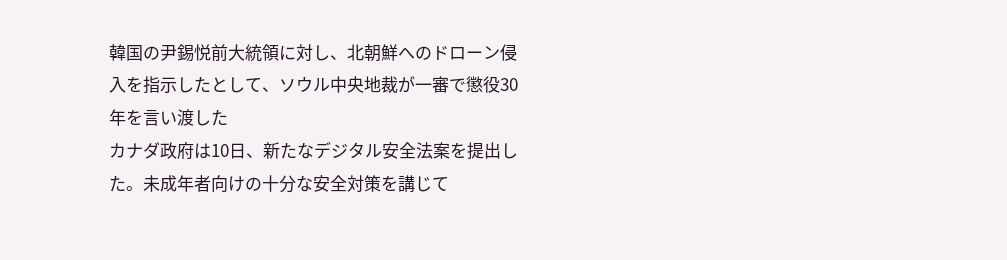韓国の尹錫悦前大統領に対し、北朝鮮へのドローン侵入を指示したとして、ソウル中央地裁が一審で懲役30年を言い渡した
カナダ政府は10日、新たなデジタル安全法案を提出した。未成年者向けの十分な安全対策を講じて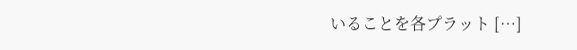いることを各プラット […]